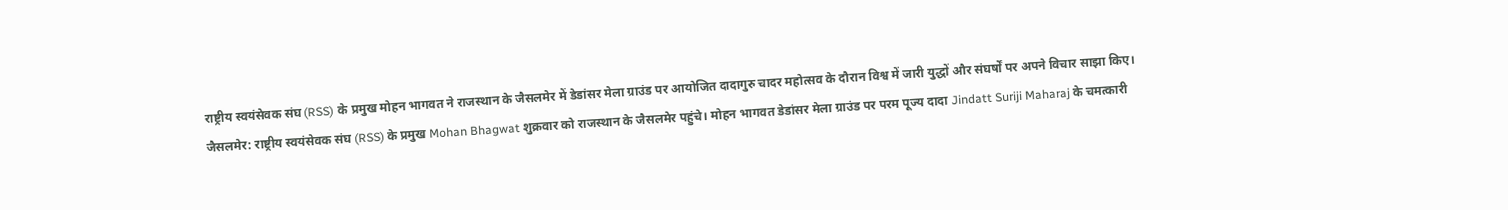राष्ट्रीय स्वयंसेवक संघ (RSS) के प्रमुख मोहन भागवत ने राजस्थान के जैसलमेर में डेडांसर मेला ग्राउंड पर आयोजित दादागुरु चादर महोत्सव के दौरान विश्व में जारी युद्धों और संघर्षों पर अपने विचार साझा किए।
जैसलमेर: राष्ट्रीय स्वयंसेवक संघ (RSS) के प्रमुख Mohan Bhagwat शुक्रवार को राजस्थान के जैसलमेर पहुंचे। मोहन भागवत डेडांसर मेला ग्राउंड पर परम पूज्य दादा Jindatt Suriji Maharaj के चमत्कारी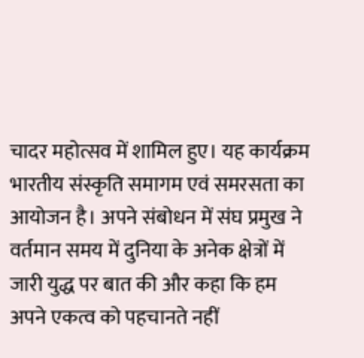चादर महोत्सव में शामिल हुए। यह कार्यक्रम भारतीय संस्कृति समागम एवं समरसता का आयोजन है। अपने संबोधन में संघ प्रमुख ने वर्तमान समय में दुनिया के अनेक क्षेत्रों में जारी युद्ध पर बात की और कहा कि हम अपने एकत्व को पहचानते नहीं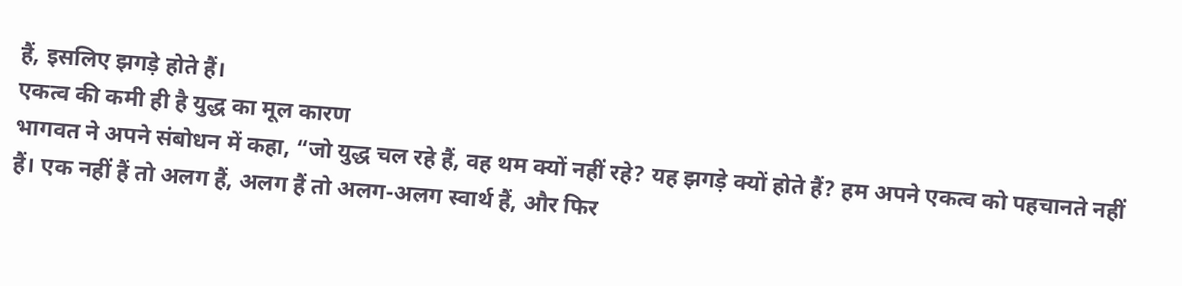हैं, इसलिए झगड़े होते हैं।
एकत्व की कमी ही है युद्ध का मूल कारण
भागवत ने अपने संबोधन में कहा, “जो युद्ध चल रहे हैं, वह थम क्यों नहीं रहे? यह झगड़े क्यों होते हैं? हम अपने एकत्व को पहचानते नहीं हैं। एक नहीं हैं तो अलग हैं, अलग हैं तो अलग-अलग स्वार्थ हैं, और फिर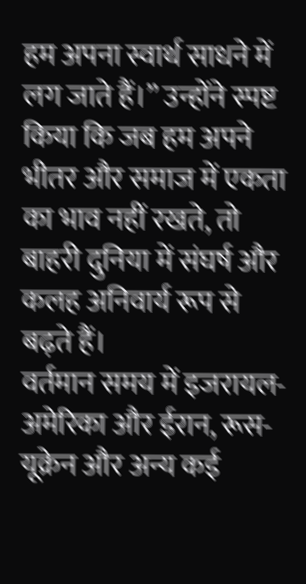हम अपना स्वार्थ साधने में लग जाते हैं।” उन्होंने स्पष्ट किया कि जब हम अपने भीतर और समाज में एकता का भाव नहीं रखते, तो बाहरी दुनिया में संघर्ष और कलह अनिवार्य रूप से बढ़ते हैं।
वर्तमान समय में इजरायल-अमेरिका और ईरान, रूस-यूक्रेन और अन्य कई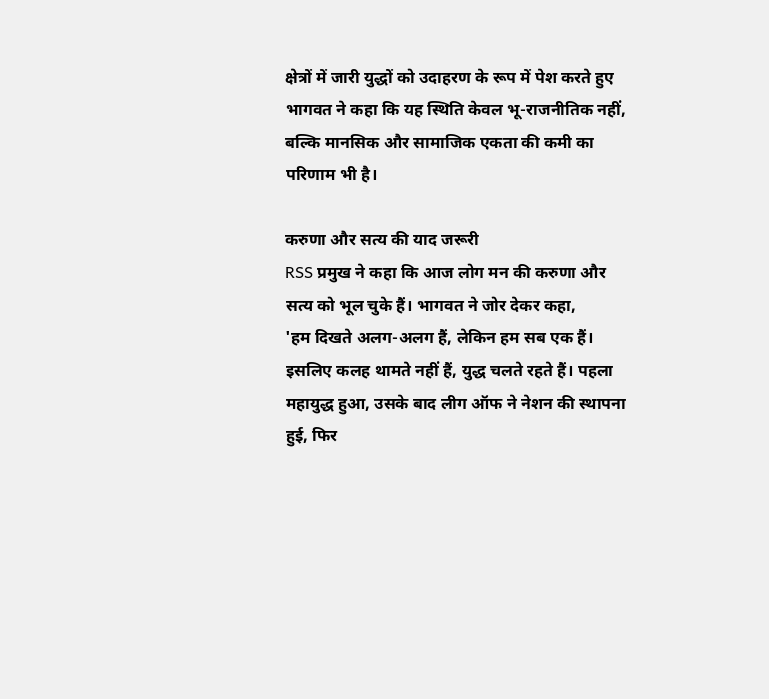क्षेत्रों में जारी युद्धों को उदाहरण के रूप में पेश करते हुए भागवत ने कहा कि यह स्थिति केवल भू-राजनीतिक नहीं, बल्कि मानसिक और सामाजिक एकता की कमी का परिणाम भी है।

करुणा और सत्य की याद जरूरी
RSS प्रमुख ने कहा कि आज लोग मन की करुणा और सत्य को भूल चुके हैं। भागवत ने जोर देकर कहा,
'हम दिखते अलग-अलग हैं, लेकिन हम सब एक हैं। इसलिए कलह थामते नहीं हैं, युद्ध चलते रहते हैं। पहला महायुद्ध हुआ, उसके बाद लीग ऑफ ने नेशन की स्थापना हुई, फिर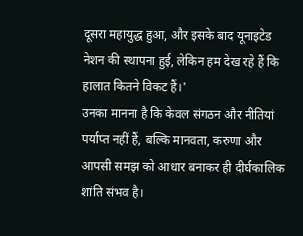दूसरा महायुद्ध हुआ, और इसके बाद यूनाइटेड नेशन की स्थापना हुई, लेकिन हम देख रहे हैं कि हालात कितने विकट हैं।'
उनका मानना है कि केवल संगठन और नीतियां पर्याप्त नहीं हैं, बल्कि मानवता, करुणा और आपसी समझ को आधार बनाकर ही दीर्घकालिक शांति संभव है।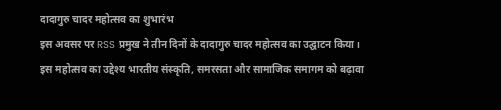दादागुरु चादर महोत्सव का शुभारंभ
इस अवसर पर RSS प्रमुख ने तीन दिनों के दादागुरु चादर महोत्सव का उद्घाटन किया। इस महोत्सव का उद्देश्य भारतीय संस्कृति, समरसता और सामाजिक समागम को बढ़ावा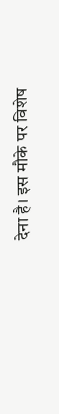देना है। इस मौके पर विशेष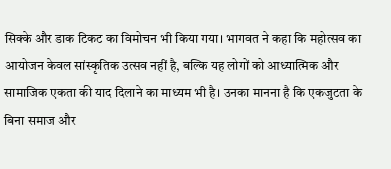सिक्के और डाक टिकट का विमोचन भी किया गया। भागवत ने कहा कि महोत्सव का आयोजन केवल सांस्कृतिक उत्सव नहीं है, बल्कि यह लोगों को आध्यात्मिक और सामाजिक एकता की याद दिलाने का माध्यम भी है। उनका मानना है कि एकजुटता के बिना समाज और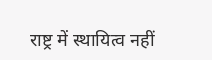राष्ट्र में स्थायित्व नहीं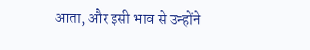आता, और इसी भाव से उन्होंने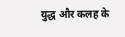युद्ध और कलह के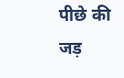पीछे की जड़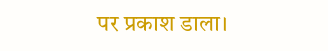पर प्रकाश डाला।